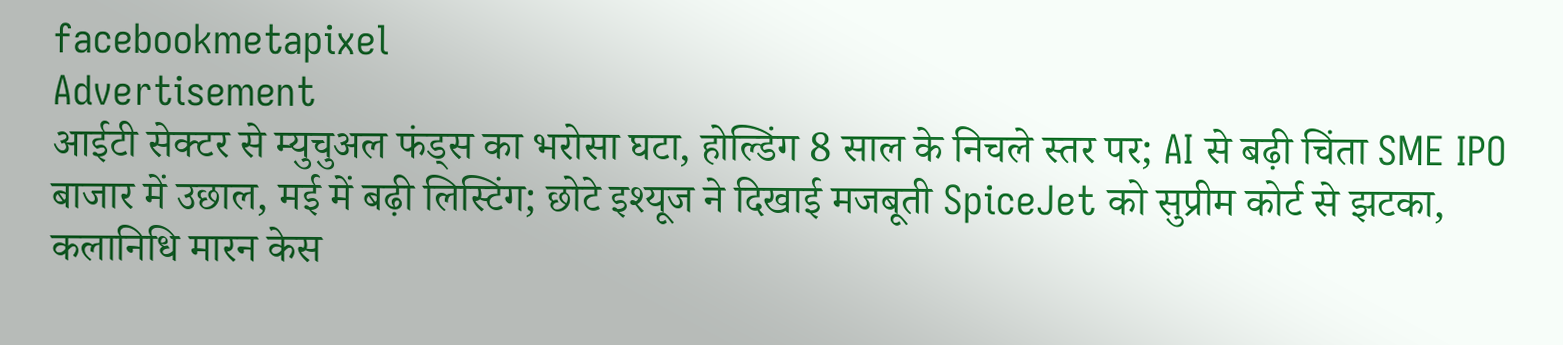facebookmetapixel
Advertisement
आईटी सेक्टर से म्युचुअल फंड्स का भरोसा घटा, होल्डिंग 8 साल के निचले स्तर पर; AI से बढ़ी चिंता SME IPO बाजार में उछाल, मई में बढ़ी लिस्टिंग; छोटे इश्यूज ने दिखाई मजबूती SpiceJet को सुप्रीम कोर्ट से झटका, कलानिधि मारन केस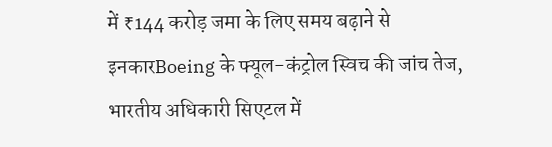में ₹144 करोड़ जमा के लिए समय बढ़ाने से इनकारBoeing के फ्यूल-कंट्रोल स्विच की जांच तेज, भारतीय अधिकारी सिएटल में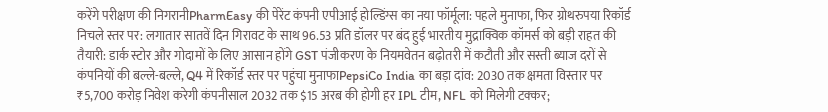करेंगे परीक्षण की निगरानीPharmEasy की पेरेंट कंपनी एपीआई होल्डिंग्स का नया फॉर्मूला: पहले मुनाफा, फिर ग्रोथरुपया रिकॉर्ड निचले स्तर पर: लगातार सातवें दिन गिरावट के साथ 96.53 प्रति डॉलर पर बंद हुई भारतीय मुद्राक्विक कॉमर्स को बड़ी राहत की तैयारी: डार्क स्टोर और गोदामों के लिए आसान होंगे GST पंजीकरण के नियमवेतन बढ़ोतरी में कटौती और सस्ती ब्याज दरों से कंपनियों की बल्ले-बल्ले, Q4 में रिकॉर्ड स्तर पर पहुंचा मुनाफाPepsiCo India का बड़ा दांव: 2030 तक क्षमता विस्तार पर ₹5,700 करोड़ निवेश करेगी कंपनीसाल 2032 तक $15 अरब की होगी हर IPL टीम, NFL को मिलेगी टक्कर;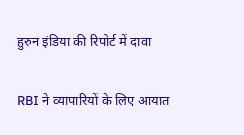हुरुन इंडिया की रिपोर्ट में दावा

RBI ने व्यापारियों के लिए आयात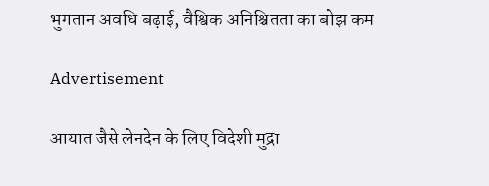भुगतान अवधि बढ़ाई, वैश्विक अनिश्चितता का बोझ कम

Advertisement

आयात जैसे लेनदेन के लिए विदेशी मुद्रा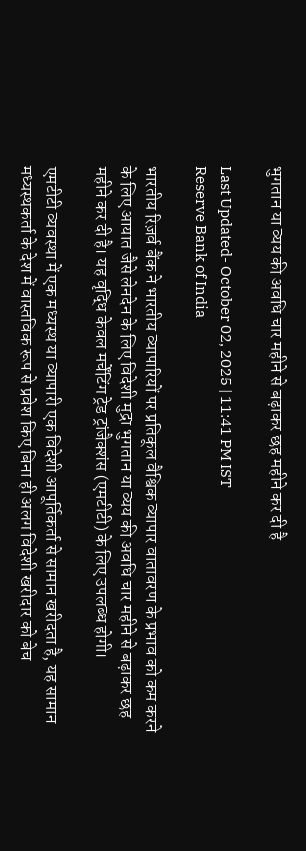भुगतान या व्यय की अवधि चार महीने से बढ़ाकर छह महीने कर दी है

Last Updated- October 02, 2025 | 11:41 PM IST
Reserve Bank of India

भारतीय रिज़र्व बैंक ने भारतीय व्यापारियों पर प्रतिकूल वैश्विक व्यापार वातावरण के प्रभाव को कम करने के लिए आयात जैसे लेनदेन के लिए विदेशी मुद्रा भुगतान या व्यय की अवधि चार महीने से बढ़ाकर छह महीने कर दी है। यह वृद्धि केवल मर्चेंटिंग ट्रेड ट्रांजैक्शंस (एमटीटी) के लिए उपलब्ध होगी।

एमटीटी व्यवस्था में एक मध्यस्थ या व्यापारी एक विदेशी आपूर्तिकर्ता से सामान खरीदता है, यह सामान मध्यस्थकर्ता के देश में वास्तविक रूप से प्रवेश किए बिना ही अलग विदेशी खरीदार को बेच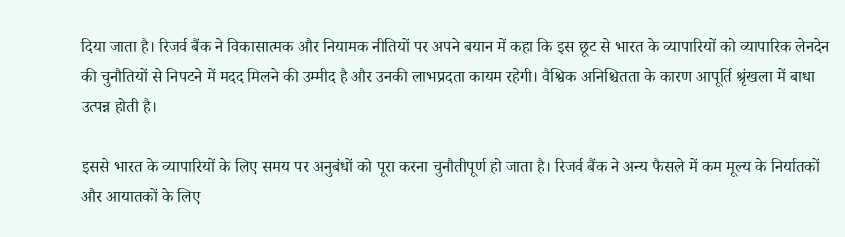दिया जाता है। रिजर्व बैंक ने विकासात्मक और नियामक नीतियों पर अपने बयान में कहा कि इस छूट से भारत के व्यापारियों को व्यापारिक लेनदेन की चुनौतियों से निपटने में मदद मिलने की उम्मीद है और उनकी लाभप्रदता कायम रहेगी। वैश्विक अनिश्चितता के कारण आपूर्ति श्रृंखला में बाधा उत्पन्न होती है।

इससे भारत के व्यापारियों के लिए समय पर अनुबंधों को पूरा करना चुनौतीपूर्ण हो जाता है। रिजर्व बैंक ने अन्य फैसले में कम मूल्य के निर्यातकों और आयातकों के लिए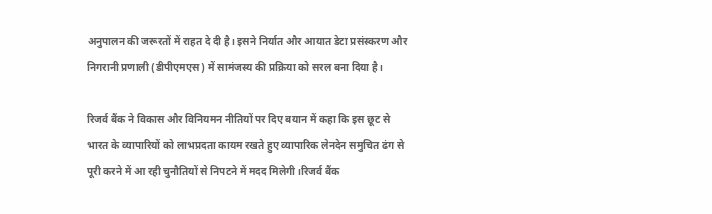अनुपालन की जरूरतों में राहत दे दी है। इसने निर्यात और आयात डेटा प्रसंस्करण और निगरानी प्रणाली (डीपीएमएस) में सामंजस्य की प्रक्रिया को सरल बना दिया है।

रिजर्व बैंक ने विकास और विनियमन नीतियों पर दिए बयान में कहा कि इस छूट से भारत के व्यापारियों को लाभप्रदता कायम रखते हुए व्यापारिक लेनदेन समुचित ढंग से पूरी करने में आ रही चुनौतियों से निपटने में मदद मिलेगी।रिजर्व बैंक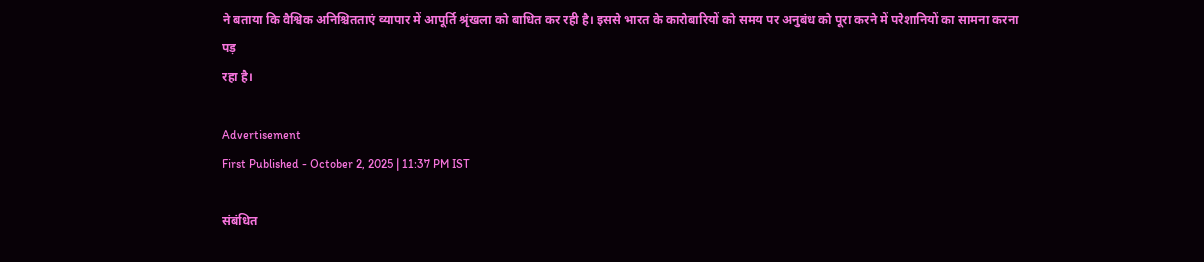ने बताया कि वैश्विक अनिश्चितताएं व्यापार में आपूर्ति श्रृंखला को बाधित कर रही है। इससे भारत के कारोबारियों को समय पर अनुबंध को पूरा करने में परेशानियों का सामना करना पड़
रहा है।

Advertisement
First Published - October 2, 2025 | 11:37 PM IST

संबंधित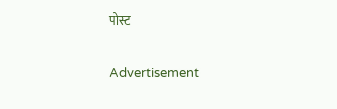पोस्ट

Advertisement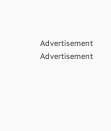Advertisement
Advertisement